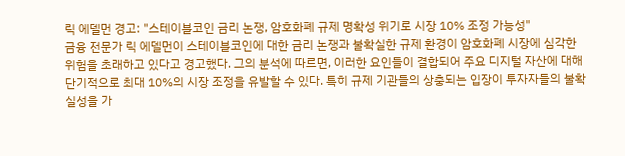릭 에델먼 경고: "스테이블코인 금리 논쟁, 암호화폐 규제 명확성 위기로 시장 10% 조정 가능성"
금융 전문가 릭 에델먼이 스테이블코인에 대한 금리 논쟁과 불확실한 규제 환경이 암호화폐 시장에 심각한 위험을 초래하고 있다고 경고했다. 그의 분석에 따르면, 이러한 요인들이 결합되어 주요 디지털 자산에 대해 단기적으로 최대 10%의 시장 조정을 유발할 수 있다. 특히 규제 기관들의 상충되는 입장이 투자자들의 불확실성을 가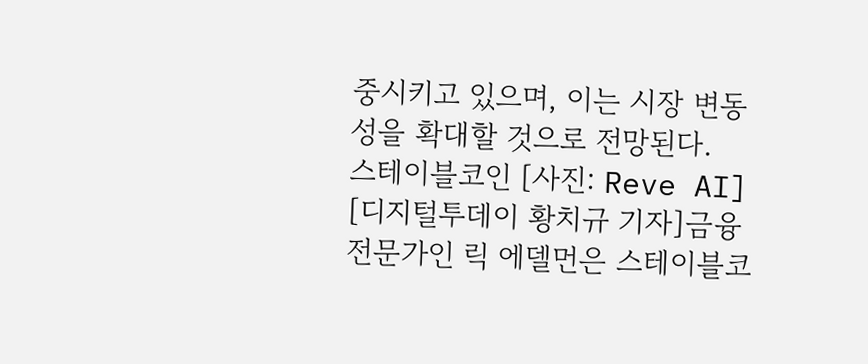중시키고 있으며, 이는 시장 변동성을 확대할 것으로 전망된다.
스테이블코인 [사진: Reve AI]
[디지털투데이 황치규 기자]금융 전문가인 릭 에델먼은 스테이블코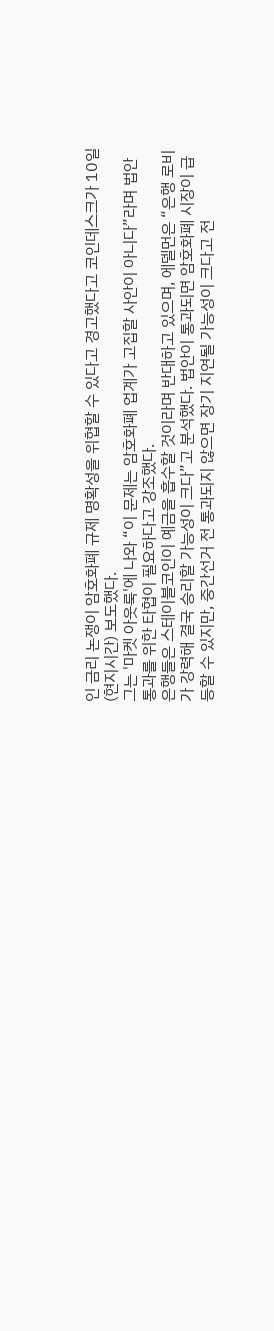인 금리 논쟁이 암호화폐 규제 명확성을 위협할 수 있다고 경고했다고 코인데스크가 10일(현지시간) 보도했다.
그는 '마켓 아웃룩'에 나와 “이 문제는 암호화폐 업계가 고집할 사안이 아니다”라며 법안 통과를 위한 타협이 필요하다고 강조했다.
은행들은 스테이블코인이 예금을 흡수할 것이라며 반대하고 있으며, 에델먼은 “은행 로비가 강력해 결국 승리할 가능성이 크다”고 분석했다. 법안이 통과되면 암호화폐 시장이 급등할 수 있지만, 중간선거 전 통과되지 않으면 장기 지연될 가능성이 크다고 전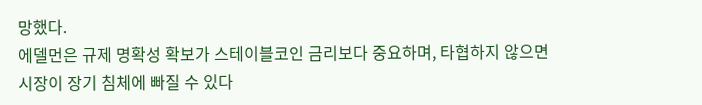망했다.
에델먼은 규제 명확성 확보가 스테이블코인 금리보다 중요하며, 타협하지 않으면 시장이 장기 침체에 빠질 수 있다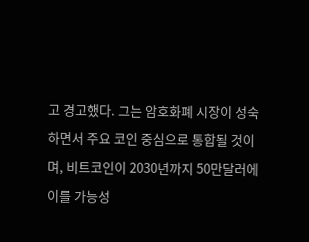고 경고했다. 그는 암호화폐 시장이 성숙하면서 주요 코인 중심으로 통합될 것이며, 비트코인이 2030년까지 50만달러에 이를 가능성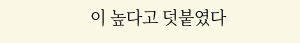이 높다고 덧붙였다